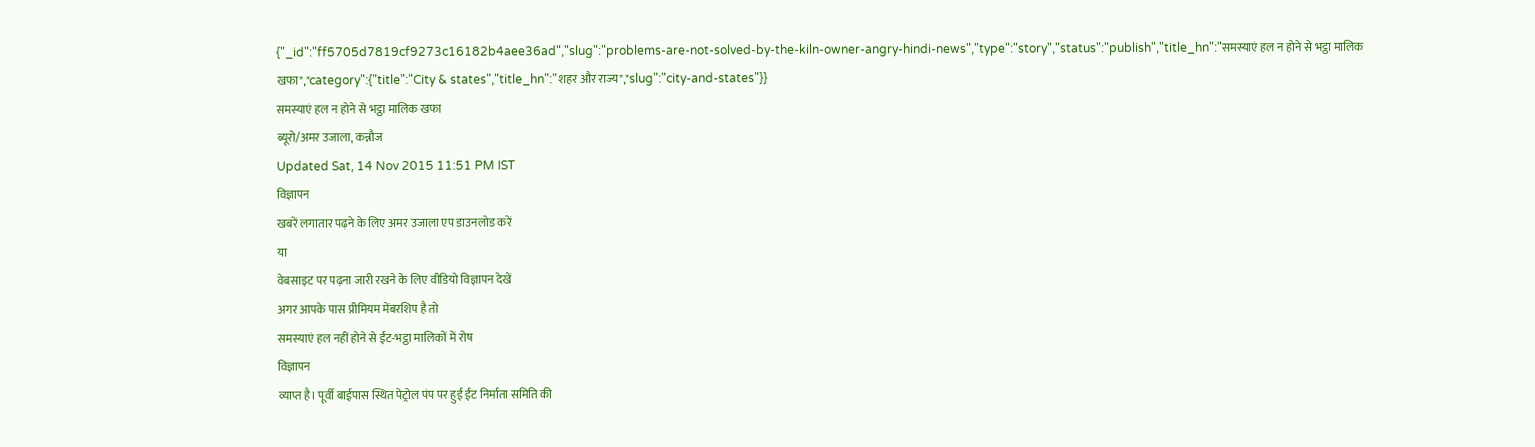{"_id":"ff5705d7819cf9273c16182b4aee36ad","slug":"problems-are-not-solved-by-the-kiln-owner-angry-hindi-news","type":"story","status":"publish","title_hn":"समस्याएं हल न होने से भट्ठा मालिक खफा","category":{"title":"City & states","title_hn":"शहर और राज्य","slug":"city-and-states"}}
समस्याएं हल न होने से भट्ठा मालिक खफा
ब्यूरो/अमर उजाला, कन्नौज
Updated Sat, 14 Nov 2015 11:51 PM IST
विज्ञापन
खबरें लगातार पढ़ने के लिए अमर उजाला एप डाउनलोड करें
या
वेबसाइट पर पढ़ना जारी रखने के लिए वीडियो विज्ञापन देखें
अगर आपके पास प्रीमियम मेंबरशिप है तो
समस्याएं हल नहीं होने से ईंट-भट्ठा मालिकों में रोष
विज्ञापन
व्याप्त है। पूर्वी बाईपास स्थित पेट्रोल पंप पर हुई ईंट निर्माता समिति की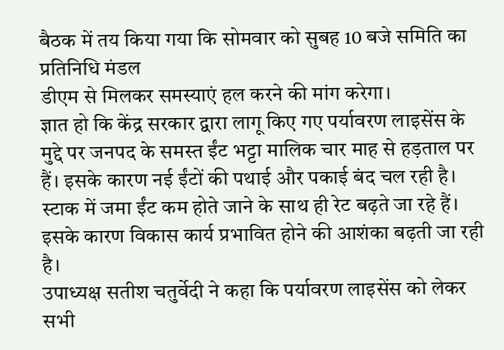बैठक में तय किया गया कि सोमवार को सुबह 10 बजे समिति का प्रतिनिधि मंडल
डीएम से मिलकर समस्याएं हल करने की मांग करेगा।
ज्ञात हो कि केंद्र सरकार द्वारा लागू किए गए पर्यावरण लाइसेंस के मुद्दे पर जनपद के समस्त ईंट भट्टा मालिक चार माह से हड़ताल पर हैं। इसके कारण नई ईंटों की पथाई और पकाई बंद चल रही है। स्टाक में जमा ईंट कम होते जाने के साथ ही रेट बढ़ते जा रहे हैं। इसके कारण विकास कार्य प्रभावित होने की आशंका बढ़ती जा रही है।
उपाध्यक्ष सतीश चतुर्वेदी ने कहा कि पर्यावरण लाइसेंस को लेकर सभी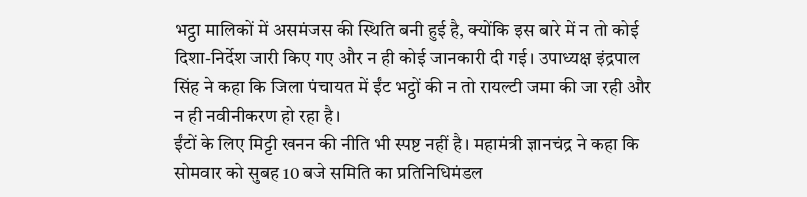भट्ठा मालिकों में असमंजस की स्थिति बनी हुई है, क्योंकि इस बारे में न तो कोई दिशा-निर्देश जारी किए गए और न ही कोई जानकारी दी गई। उपाध्यक्ष इंद्रपाल सिंह ने कहा कि जिला पंचायत में ईंट भट्ठों की न तो रायल्टी जमा की जा रही और न ही नवीनीकरण हो रहा है।
ईंटों के लिए मिट्टी खनन की नीति भी स्पष्ट नहीं है। महामंत्री ज्ञानचंद्र ने कहा कि सोमवार को सुबह 10 बजे समिति का प्रतिनिधिमंडल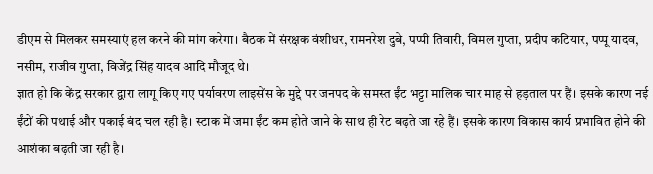डीएम से मिलकर समस्याएं हल करने की मांग करेगा। बैठक में संरक्षक वंशीधर, रामनरेश दुबे, पप्पी तिवारी, विमल गुप्ता, प्रदीप कटियार, पप्पू यादव, नसीम, राजीव गुप्ता, विजेंद्र सिंह यादव आदि मौजूद थे।
ज्ञात हो कि केंद्र सरकार द्वारा लागू किए गए पर्यावरण लाइसेंस के मुद्दे पर जनपद के समस्त ईंट भट्टा मालिक चार माह से हड़ताल पर हैं। इसके कारण नई ईंटों की पथाई और पकाई बंद चल रही है। स्टाक में जमा ईंट कम होते जाने के साथ ही रेट बढ़ते जा रहे हैं। इसके कारण विकास कार्य प्रभावित होने की आशंका बढ़ती जा रही है।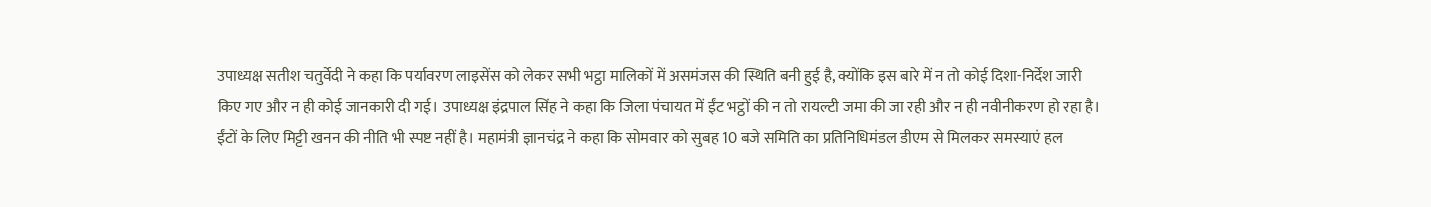उपाध्यक्ष सतीश चतुर्वेदी ने कहा कि पर्यावरण लाइसेंस को लेकर सभी भट्ठा मालिकों में असमंजस की स्थिति बनी हुई है, क्योंकि इस बारे में न तो कोई दिशा-निर्देश जारी किए गए और न ही कोई जानकारी दी गई। उपाध्यक्ष इंद्रपाल सिंह ने कहा कि जिला पंचायत में ईंट भट्ठों की न तो रायल्टी जमा की जा रही और न ही नवीनीकरण हो रहा है।
ईंटों के लिए मिट्टी खनन की नीति भी स्पष्ट नहीं है। महामंत्री ज्ञानचंद्र ने कहा कि सोमवार को सुबह 10 बजे समिति का प्रतिनिधिमंडल डीएम से मिलकर समस्याएं हल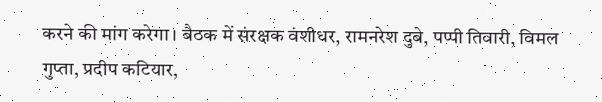करने की मांग करेगा। बैठक में संरक्षक वंशीधर, रामनरेश दुबे, पप्पी तिवारी, विमल गुप्ता, प्रदीप कटियार,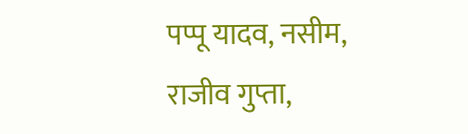पप्पू यादव, नसीम, राजीव गुप्ता,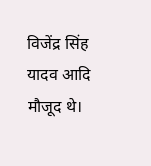विजेंद्र सिंह यादव आदि मौजूद थे।